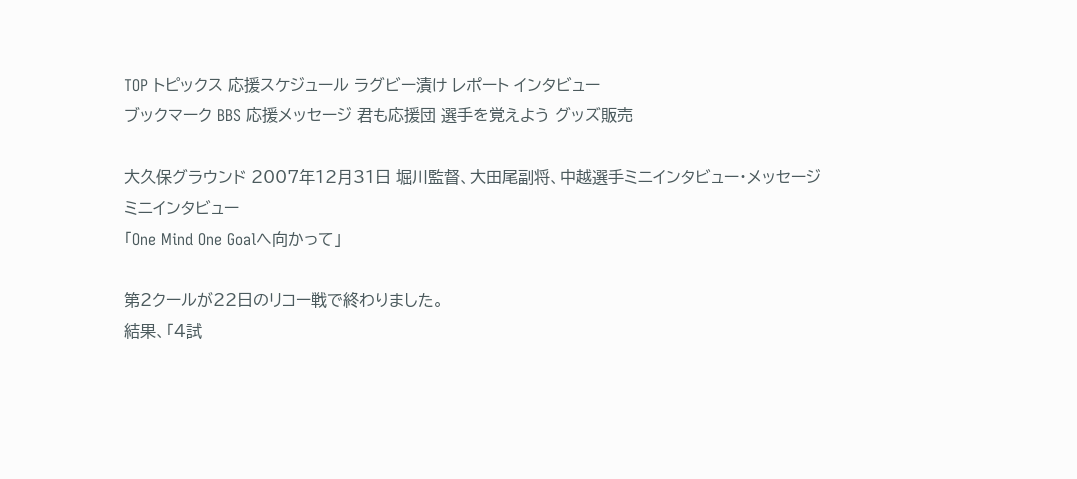TOP トピックス 応援スケジュール ラグビー漬け レポート インタビュー
ブックマーク BBS 応援メッセージ 君も応援団 選手を覚えよう グッズ販売

大久保グラウンド 2007年12月31日 堀川監督、大田尾副将、中越選手ミニインタビュー・メッセージ
ミニインタビュー
「One Mind One Goalへ向かって」

第2クールが22日のリコー戦で終わりました。
結果、「4試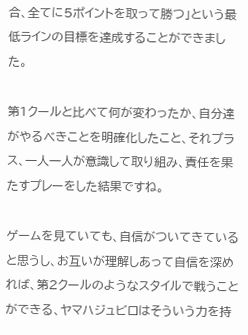合、全てに5ポイントを取って勝つ」という最低ラインの目標を達成することができました。

第1クールと比べて何が変わったか、自分達がやるべきことを明確化したこと、それプラス、一人一人が意識して取り組み、責任を果たすプレーをした結果ですね。

ゲームを見ていても、自信がついてきていると思うし、お互いが理解しあって自信を深めれば、第2クールのようなスタイルで戦うことができる、ヤマハジュビロはそういう力を持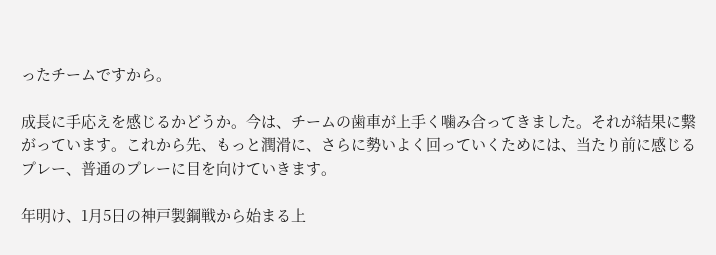ったチームですから。

成長に手応えを感じるかどうか。今は、チームの歯車が上手く噛み合ってきました。それが結果に繋がっています。これから先、もっと潤滑に、さらに勢いよく回っていくためには、当たり前に感じるプレー、普通のプレーに目を向けていきます。

年明け、1月5日の神戸製鋼戦から始まる上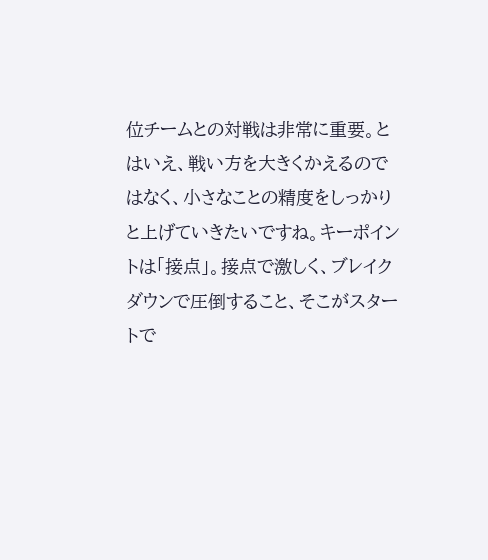位チームとの対戦は非常に重要。とはいえ、戦い方を大きくかえるのではなく、小さなことの精度をしっかりと上げていきたいですね。キーポイントは「接点」。接点で激しく、ブレイクダウンで圧倒すること、そこがスタートで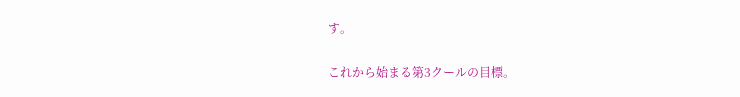す。

これから始まる第3クールの目標。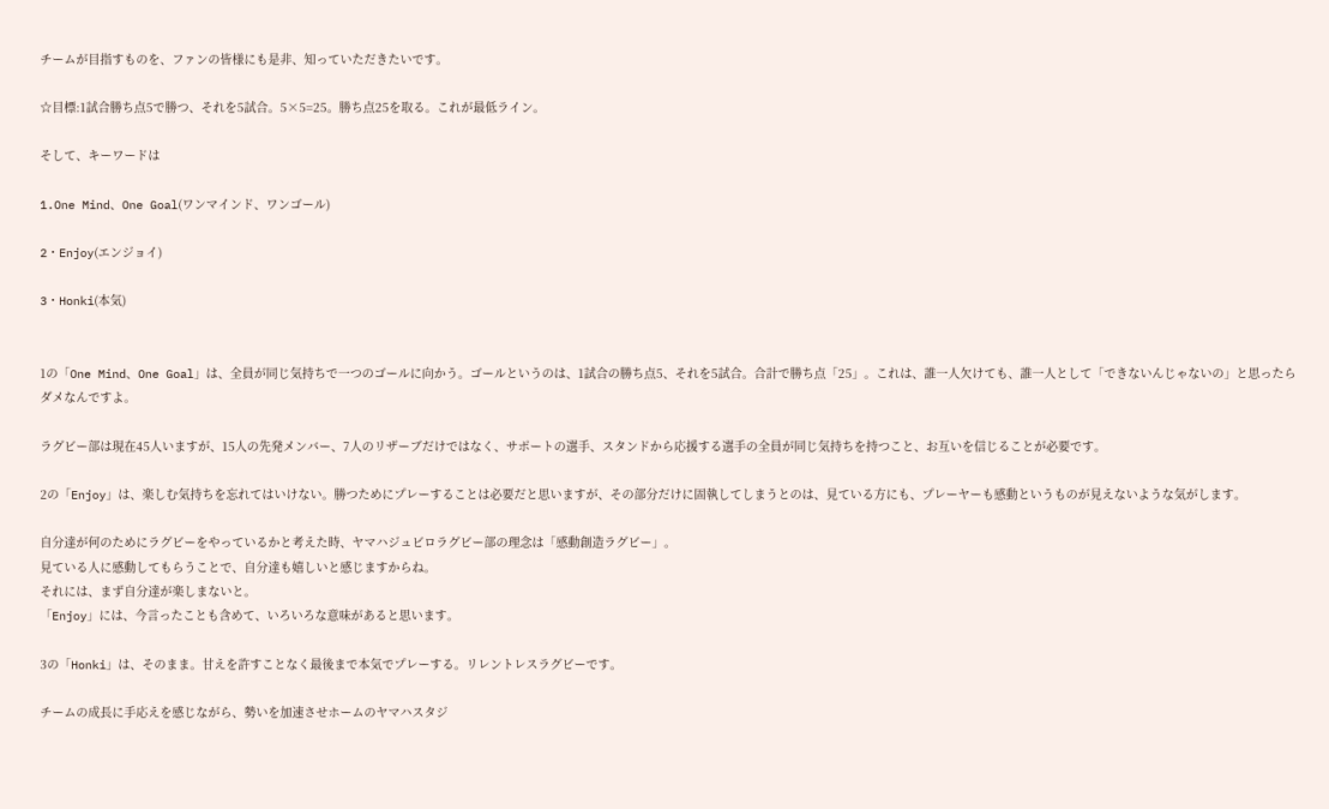チームが目指すものを、ファンの皆様にも是非、知っていただきたいです。

☆目標:1試合勝ち点5で勝つ、それを5試合。5×5=25。勝ち点25を取る。これが最低ライン。

そして、キーワードは

1.One Mind、One Goal(ワンマインド、ワンゴール)

2・Enjoy(エンジョイ)

3・Honki(本気)


1の「One Mind、One Goal」は、全員が同じ気持ちで一つのゴールに向かう。ゴールというのは、1試合の勝ち点5、それを5試合。合計で勝ち点「25」。これは、誰一人欠けても、誰一人として「できないんじゃないの」と思ったらダメなんですよ。

ラグビー部は現在45人いますが、15人の先発メンバー、7人のリザーブだけではなく、サポートの選手、スタンドから応援する選手の全員が同じ気持ちを持つこと、お互いを信じることが必要です。

2の「Enjoy」は、楽しむ気持ちを忘れてはいけない。勝つためにプレーすることは必要だと思いますが、その部分だけに固執してしまうとのは、見ている方にも、プレーヤーも感動というものが見えないような気がします。

自分達が何のためにラグビーをやっているかと考えた時、ヤマハジュビロラグビー部の理念は「感動創造ラグビー」。
見ている人に感動してもらうことで、自分達も嬉しいと感じますからね。
それには、まず自分達が楽しまないと。
「Enjoy」には、今言ったことも含めて、いろいろな意味があると思います。

3の「Honki」は、そのまま。甘えを許すことなく最後まで本気でプレーする。リレントレスラグビーです。

チームの成長に手応えを感じながら、勢いを加速させホームのヤマハスタジ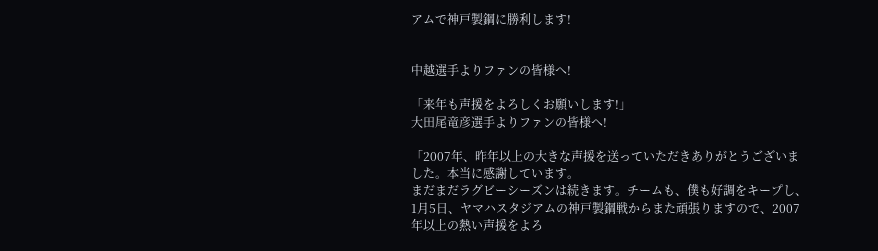アムで神戸製鋼に勝利します!


中越選手よりファンの皆様へ!

「来年も声援をよろしくお願いします!」
大田尾竜彦選手よりファンの皆様へ!

「2007年、昨年以上の大きな声援を送っていただきありがとうございました。本当に感謝しています。
まだまだラグビーシーズンは続きます。チームも、僕も好調をキープし、1月5日、ヤマハスタジアムの神戸製鋼戦からまた頑張りますので、2007年以上の熱い声援をよろ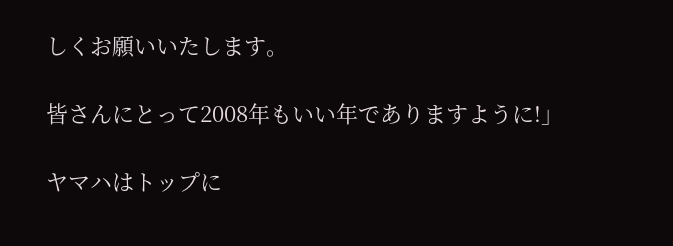しくお願いいたします。

皆さんにとって2008年もいい年でありますように!」

ヤマハはトップに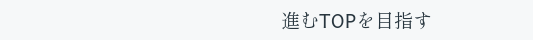進むTOPを目指す